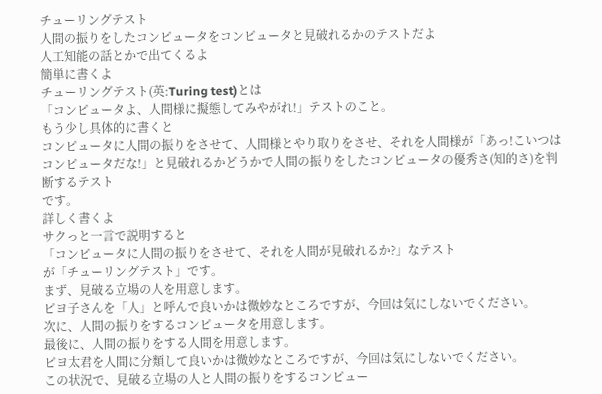チューリングテスト
人間の振りをしたコンピュータをコンピュータと見破れるかのテストだよ
人工知能の話とかで出てくるよ
簡単に書くよ
チューリングテスト(英:Turing test)とは
「コンピュータよ、人間様に擬態してみやがれ!」テストのこと。
もう少し具体的に書くと
コンピュータに人間の振りをさせて、人間様とやり取りをさせ、それを人間様が「あっ!こいつはコンピュータだな!」と見破れるかどうかで人間の振りをしたコンピュータの優秀さ(知的さ)を判断するテスト
です。
詳しく書くよ
サクっと一言で説明すると
「コンピュータに人間の振りをさせて、それを人間が見破れるか?」なテスト
が「チューリングテスト」です。
まず、見破る立場の人を用意します。
ピヨ子さんを「人」と呼んで良いかは微妙なところですが、今回は気にしないでください。
次に、人間の振りをするコンピュータを用意します。
最後に、人間の振りをする人間を用意します。
ピヨ太君を人間に分類して良いかは微妙なところですが、今回は気にしないでください。
この状況で、見破る立場の人と人間の振りをするコンピュー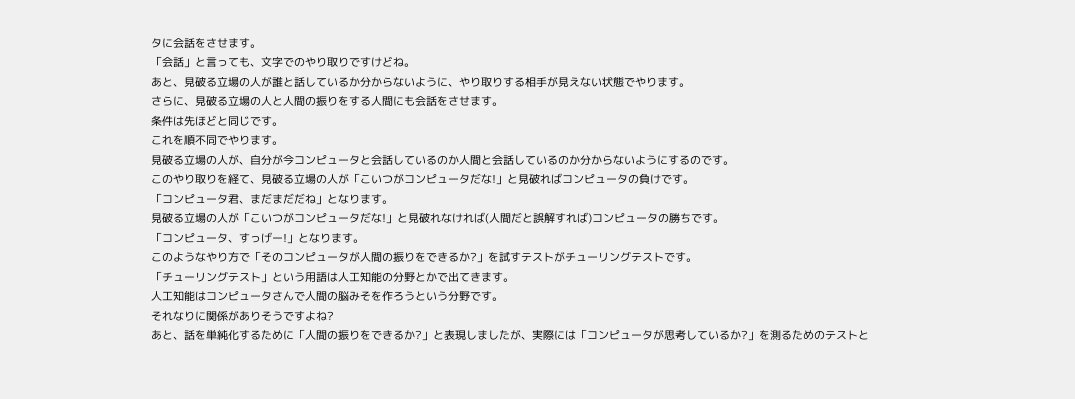タに会話をさせます。
「会話」と言っても、文字でのやり取りですけどね。
あと、見破る立場の人が誰と話しているか分からないように、やり取りする相手が見えない状態でやります。
さらに、見破る立場の人と人間の振りをする人間にも会話をさせます。
条件は先ほどと同じです。
これを順不同でやります。
見破る立場の人が、自分が今コンピュータと会話しているのか人間と会話しているのか分からないようにするのです。
このやり取りを経て、見破る立場の人が「こいつがコンピュータだな!」と見破ればコンピュータの負けです。
「コンピュータ君、まだまだだね」となります。
見破る立場の人が「こいつがコンピュータだな!」と見破れなければ(人間だと誤解すれば)コンピュータの勝ちです。
「コンピュータ、すっげー!」となります。
このようなやり方で「そのコンピュータが人間の振りをできるか?」を試すテストがチューリングテストです。
「チューリングテスト」という用語は人工知能の分野とかで出てきます。
人工知能はコンピュータさんで人間の脳みそを作ろうという分野です。
それなりに関係がありそうですよね?
あと、話を単純化するために「人間の振りをできるか?」と表現しましたが、実際には「コンピュータが思考しているか?」を測るためのテストと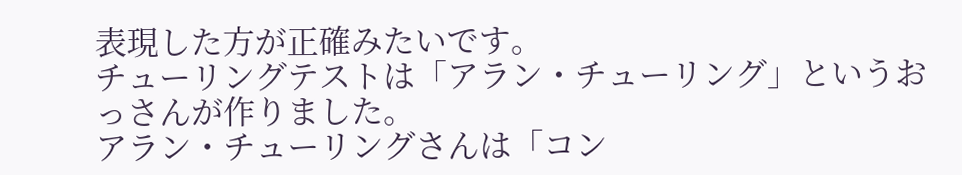表現した方が正確みたいです。
チューリングテストは「アラン・チューリング」というおっさんが作りました。
アラン・チューリングさんは「コン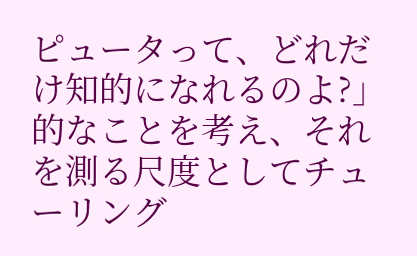ピュータって、どれだけ知的になれるのよ?」的なことを考え、それを測る尺度としてチューリング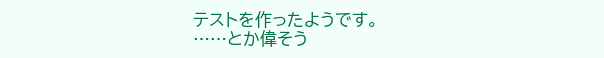テストを作ったようです。
……とか偉そう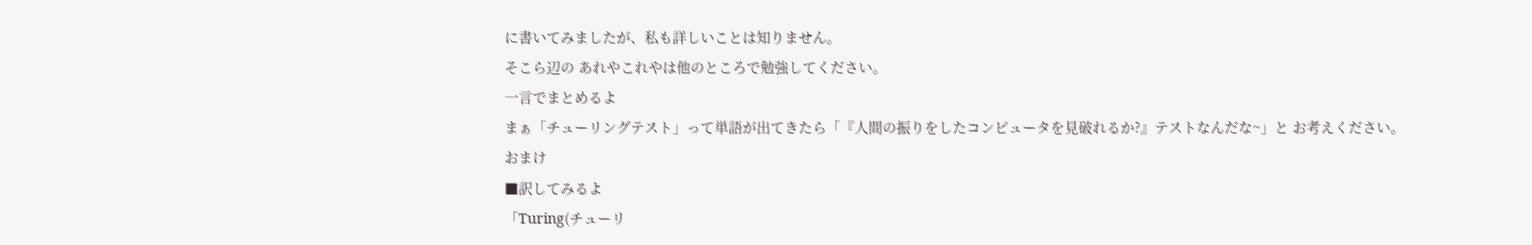に書いてみましたが、私も詳しいことは知りません。
そこら辺の あれやこれやは他のところで勉強してください。
一言でまとめるよ
まぁ「チューリングテスト」って単語が出てきたら「『人間の振りをしたコンピュータを見破れるか?』テストなんだな~」と お考えください。
おまけ
■訳してみるよ
「Turing(チューリ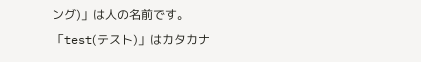ング)」は人の名前です。
「test(テスト)」はカタカナ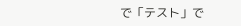で「テスト」で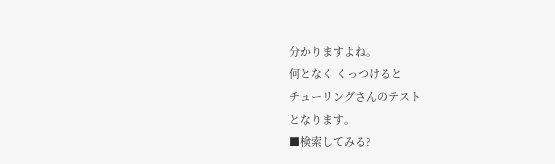分かりますよね。
何となく くっつけると
チューリングさんのテスト
となります。
■検索してみる?